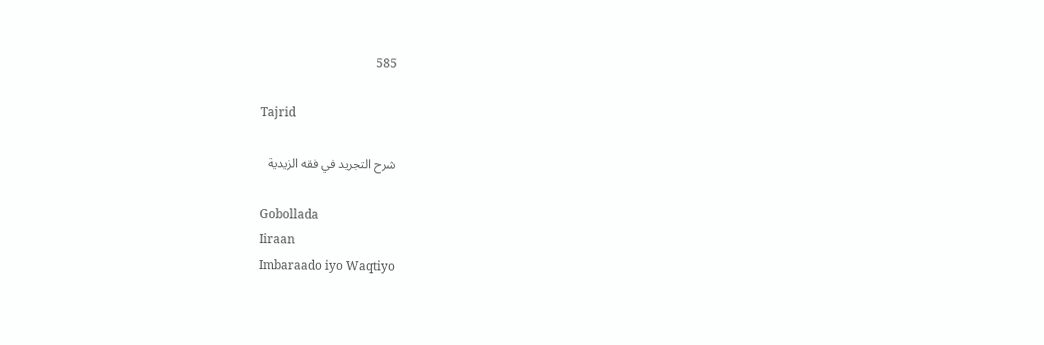585

Tajrid

شرح التجريد في فقه الزيدية

Gobollada
Iiraan
Imbaraado iyo Waqtiyo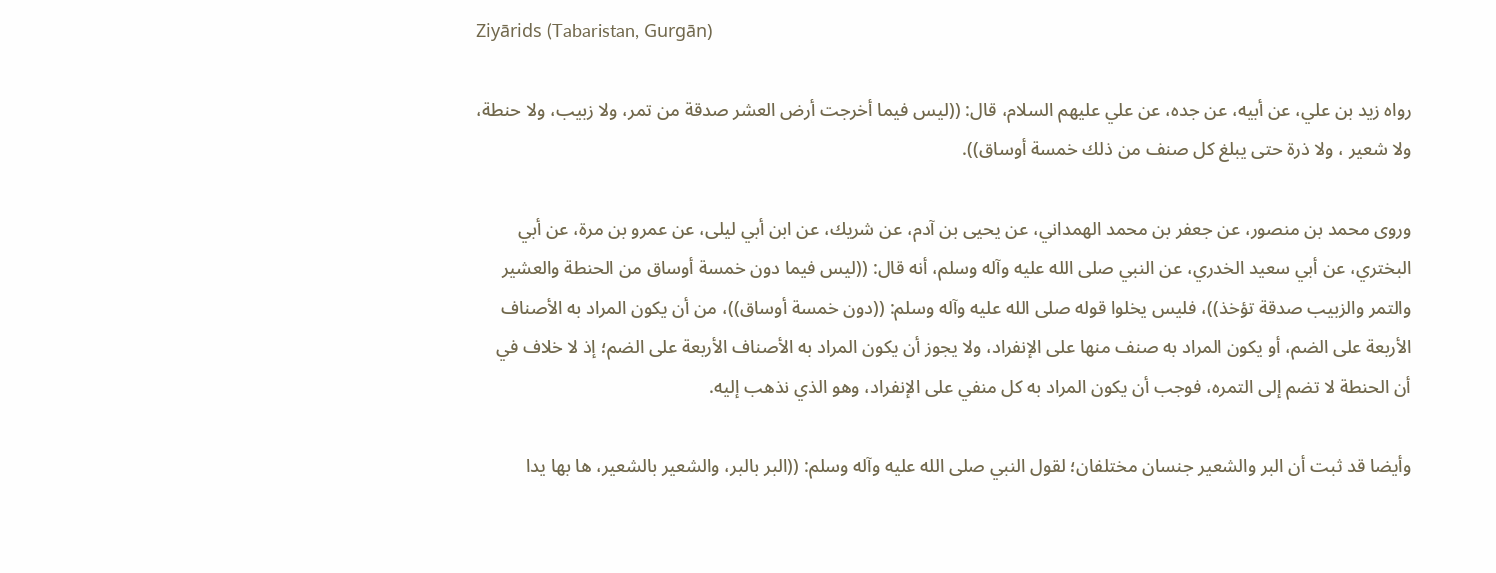Ziyārids (Tabaristan, Gurgān)

رواه زيد بن علي، عن أبيه، عن جده، عن علي عليهم السلام، قال: ((ليس فيما أخرجت أرض العشر صدقة من تمر، ولا زبيب، ولا حنطة، ولا شعير ، ولا ذرة حتى يبلغ كل صنف من ذلك خمسة أوساق)).

وروى محمد بن منصور، عن جعفر بن محمد الهمداني، عن يحيى بن آدم، عن شريك، عن ابن أبي ليلى، عن عمرو بن مرة، عن أبي البختري، عن أبي سعيد الخدري، عن النبي صلى الله عليه وآله وسلم، أنه قال: ((ليس فيما دون خمسة أوساق من الحنطة والعشير والتمر والزبيب صدقة تؤخذ))، فليس يخلوا قوله صلى الله عليه وآله وسلم: ((دون خمسة أوساق))، من أن يكون المراد به الأصناف الأربعة على الضم، أو يكون المراد به صنف منها على الإنفراد، ولا يجوز أن يكون المراد به الأصناف الأربعة على الضم؛ إذ لا خلاف في أن الحنطة لا تضم إلى التمره، فوجب أن يكون المراد به كل منفي على الإنفراد، وهو الذي نذهب إليه.

وأيضا قد ثبت أن البر والشعير جنسان مختلفان؛ لقول النبي صلى الله عليه وآله وسلم: ((البر بالبر، والشعير بالشعير، ها بها يدا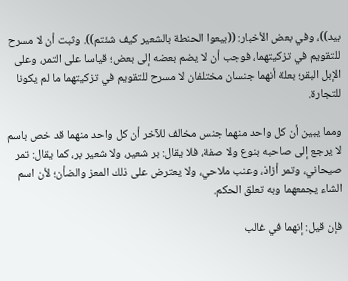بيد))، وفي بعض الأخبار: ((بيعوا الحنطة بالشعير كيف شئتم)). وثبت أن لا مسرح للتقويم في تزكيتهما، فوجب أن لا يضم بعضه إلى بعض؛ قياسا على التمر، وعلى الإبل البقر؛ بعلة أنهما جنسان مختلفان لا مسرح للتقويم في تزكيتهما ما لم يكونا للتجارة.

ومما يبين أن كل واحد منهما جنس مخالف للآخر أن كل واحد منهما قد خص باسم لا يرجع إلى صاحبه بنوع ولا صفة، فلا يقال: بر شعير، ولا شعير بر، كما يقال: تمر صيحاني، وتمر أزاذ، وعنب ملاحي، ولا يعترض على ذلك المعز والضأن؛ لأن اسم الشاء يجمعهما وبه تعلق الحكم.

فإن قيل: إنهما في غالب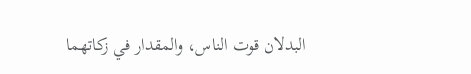البدلان قوت الناس، والمقدار في زكاتهما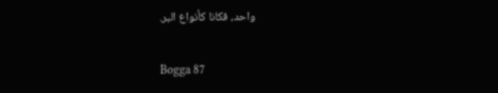واحد، فكانا كأنواع البر.

Bogga 87